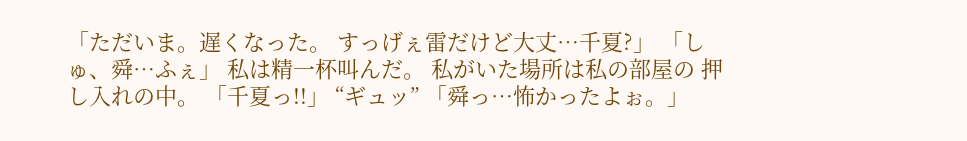「ただいま。遅くなった。 すっげぇ雷だけど大丈…千夏?」 「しゅ、舜…ふぇ」 私は精一杯叫んだ。 私がいた場所は私の部屋の 押し入れの中。 「千夏っ!!」 “ギュッ” 「舜っ…怖かったよぉ。」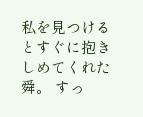私を見つけるとすぐに抱きしめてくれた舜。 すっ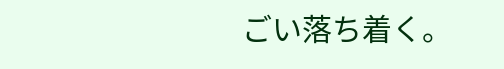ごい落ち着く。